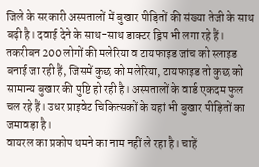जिले के सरकारी अस्पतालों में बुखार पीड़ितों की संख्या तेजी के साथ बढ़ी है। दवाई देने के साथ-साथ डाक्टर ड्रिप भी लगा रहे हैं। तकरीबन 200 लोगों की मलेरिया व टायफाइड जांच को स्लाइड बनाई जा रही हैं, जिसमें कुछ को मलेरिया, टायफाइड तो कुछ को सामान्य बुखार की पुष्टि हो रही है। अस्पतालों के वार्ड एकदम फुल चल रहे हैं। उधर प्राइवेट चिकित्सकों के यहां भी बुखार पीड़ितों का जमावड़ा है।
वायरल का प्रकोप थमने का नाम नहीं ले रहा है। चाहें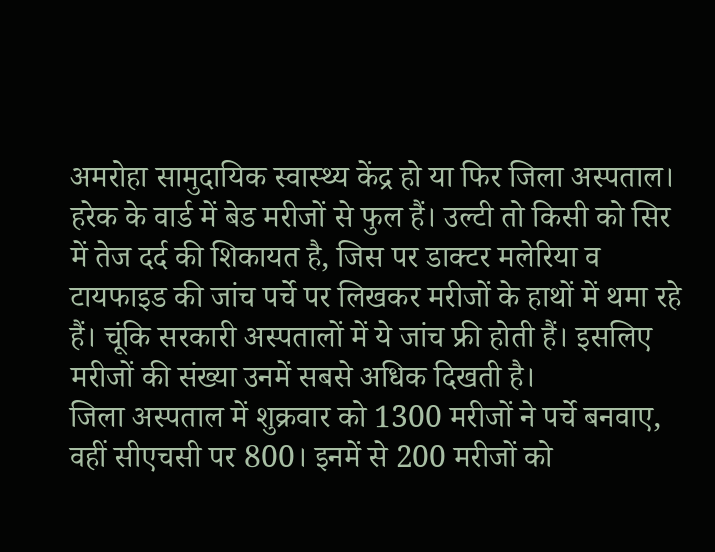अमरोहा सामुदायिक स्वास्थ्य केंद्र हो या फिर जिला अस्पताल। हरेक के वार्ड में बेड मरीजों से फुल हैं। उल्टी तो किसी को सिर में तेज दर्द की शिकायत है, जिस पर डाक्टर मलेरिया व टायफाइड की जांच पर्चे पर लिखकर मरीजों के हाथों में थमा रहे हैं। चूंकि सरकारी अस्पतालों में ये जांच फ्री होती हैं। इसलिए मरीजों की संख्या उनमें सबसे अधिक दिखती है।
जिला अस्पताल में शुक्रवार को 1300 मरीजों ने पर्चे बनवाए, वहीं सीएचसी पर 800। इनमें से 200 मरीजों को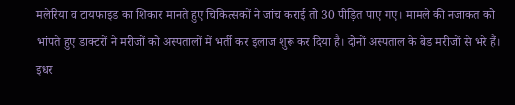मलेरिया व टायफाइड का शिकार मानते हुए चिकित्सकों ने जांच कराई तो 30 पीड़ित पाए गए। मामले की नजाकत को भांपते हुए डाक्टरों ने मरीजों को अस्पतालों में भर्ती कर इलाज शुरू कर दिया है। दोनों अस्पताल के बेड मरीजों से भरे हैं।
इधर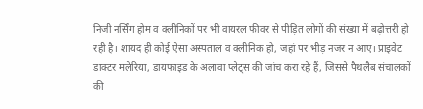निजी नर्सिंग होम व क्लीनिकों पर भी वायरल फीवर से पीड़ित लोगों की संख्या में बढ़ोत्तरी हो रही है। शायद ही कोई ऐसा अस्पताल व क्लीनिक हो, जहां पर भीड़ नजर न आए। प्राइवेट डाक्टर मलेरिया, डायफाइड के अलावा प्लेट्स की जांच करा रहे हैं, जिससे पैथलैब संचालकों की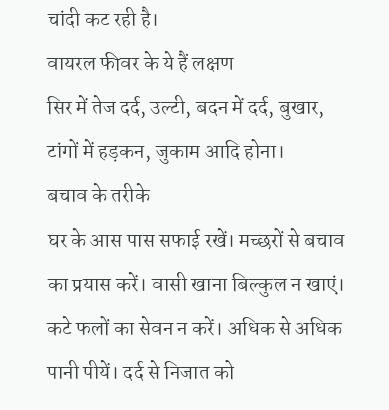चांदी कट रही है।
वायरल फीवर के ये हैं लक्षण
सिर में तेज दर्द, उल्टी, बदन में दर्द, बुखार, टांगों में हड़कन, जुकाम आदि होना।
बचाव के तरीके
घर के आस पास सफाई रखें। मच्छरों से बचाव का प्रयास करें। वासी खाना बिल्कुल न खाएं। कटे फलों का सेवन न करें। अधिक से अधिक पानी पीयें। दर्द से निजात को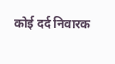कोई दर्द निवारक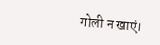गोली न खाएं।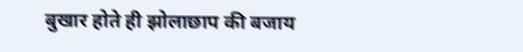बुखार होते ही झोलाछाप की बजाय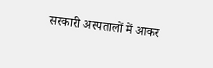सरकारी अस्पतालों में आकर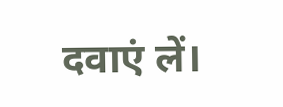दवाएं लें।